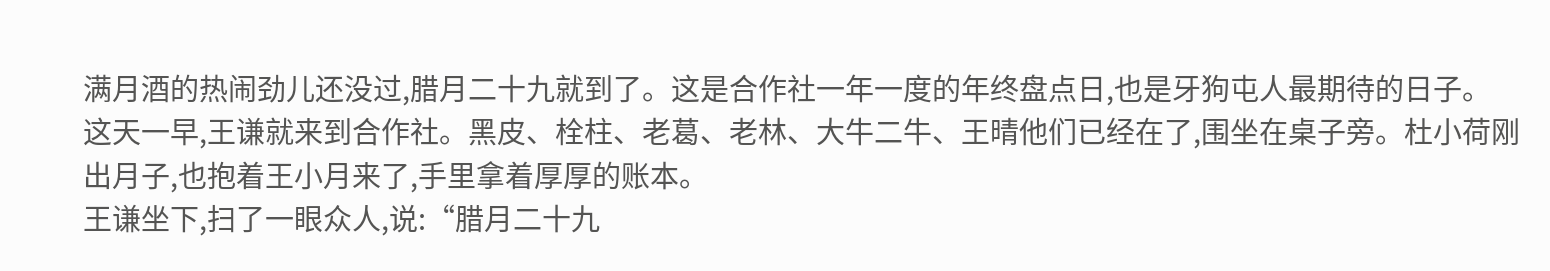满月酒的热闹劲儿还没过,腊月二十九就到了。这是合作社一年一度的年终盘点日,也是牙狗屯人最期待的日子。
这天一早,王谦就来到合作社。黑皮、栓柱、老葛、老林、大牛二牛、王晴他们已经在了,围坐在桌子旁。杜小荷刚出月子,也抱着王小月来了,手里拿着厚厚的账本。
王谦坐下,扫了一眼众人,说:“腊月二十九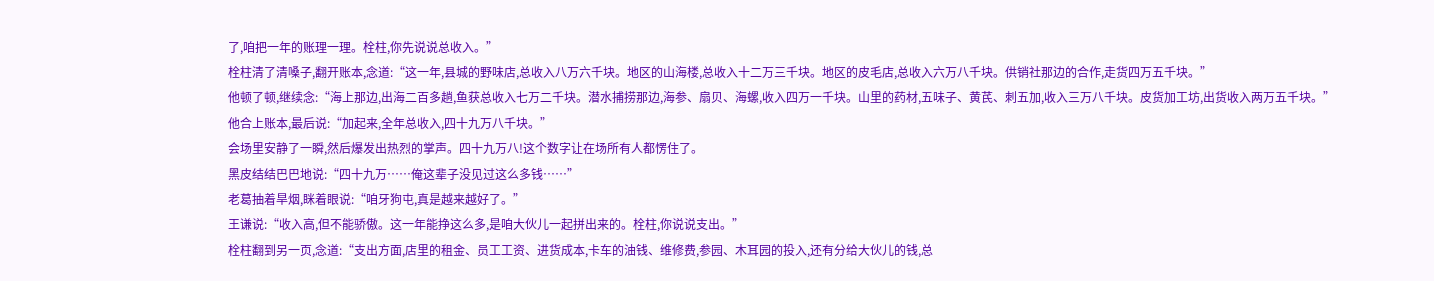了,咱把一年的账理一理。栓柱,你先说说总收入。”
栓柱清了清嗓子,翻开账本,念道:“这一年,县城的野味店,总收入八万六千块。地区的山海楼,总收入十二万三千块。地区的皮毛店,总收入六万八千块。供销社那边的合作,走货四万五千块。”
他顿了顿,继续念:“海上那边,出海二百多趟,鱼获总收入七万二千块。潜水捕捞那边,海参、扇贝、海螺,收入四万一千块。山里的药材,五味子、黄芪、刺五加,收入三万八千块。皮货加工坊,出货收入两万五千块。”
他合上账本,最后说:“加起来,全年总收入,四十九万八千块。”
会场里安静了一瞬,然后爆发出热烈的掌声。四十九万八!这个数字让在场所有人都愣住了。
黑皮结结巴巴地说:“四十九万……俺这辈子没见过这么多钱……”
老葛抽着旱烟,眯着眼说:“咱牙狗屯,真是越来越好了。”
王谦说:“收入高,但不能骄傲。这一年能挣这么多,是咱大伙儿一起拼出来的。栓柱,你说说支出。”
栓柱翻到另一页,念道:“支出方面,店里的租金、员工工资、进货成本,卡车的油钱、维修费,参园、木耳园的投入,还有分给大伙儿的钱,总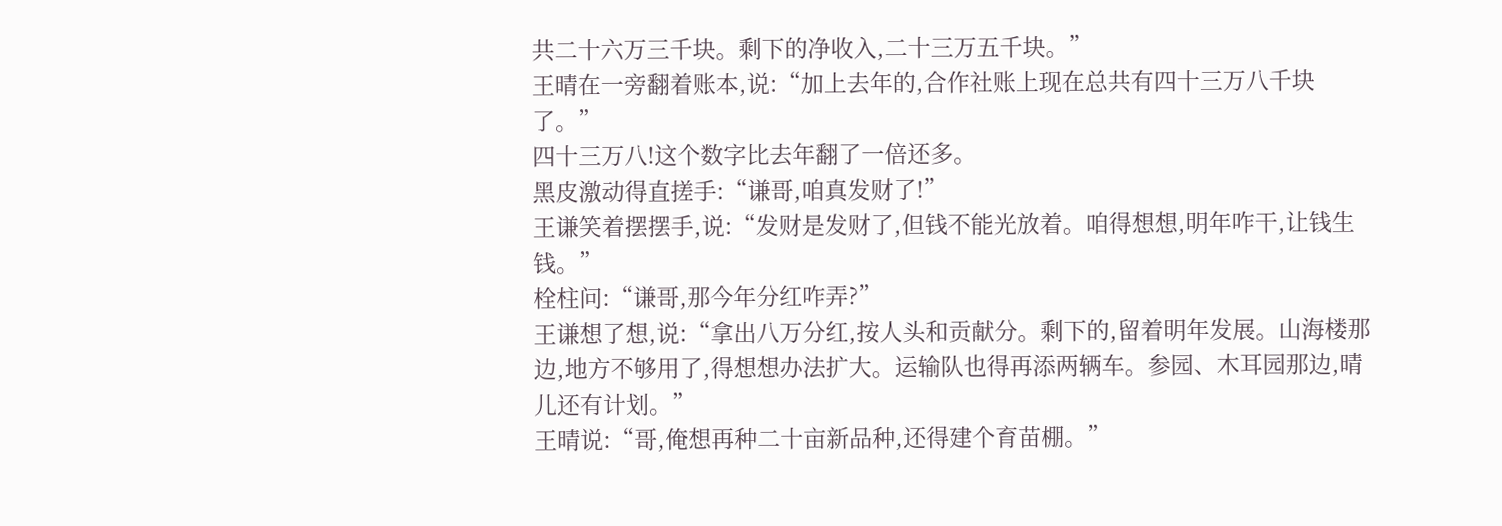共二十六万三千块。剩下的净收入,二十三万五千块。”
王晴在一旁翻着账本,说:“加上去年的,合作社账上现在总共有四十三万八千块了。”
四十三万八!这个数字比去年翻了一倍还多。
黑皮激动得直搓手:“谦哥,咱真发财了!”
王谦笑着摆摆手,说:“发财是发财了,但钱不能光放着。咱得想想,明年咋干,让钱生钱。”
栓柱问:“谦哥,那今年分红咋弄?”
王谦想了想,说:“拿出八万分红,按人头和贡献分。剩下的,留着明年发展。山海楼那边,地方不够用了,得想想办法扩大。运输队也得再添两辆车。参园、木耳园那边,晴儿还有计划。”
王晴说:“哥,俺想再种二十亩新品种,还得建个育苗棚。”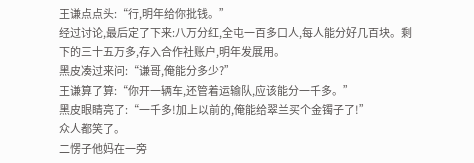王谦点点头:“行,明年给你批钱。”
经过讨论,最后定了下来:八万分红,全屯一百多口人,每人能分好几百块。剩下的三十五万多,存入合作社账户,明年发展用。
黑皮凑过来问:“谦哥,俺能分多少?”
王谦算了算:“你开一辆车,还管着运输队,应该能分一千多。”
黑皮眼睛亮了:“一千多!加上以前的,俺能给翠兰买个金镯子了!”
众人都笑了。
二愣子他妈在一旁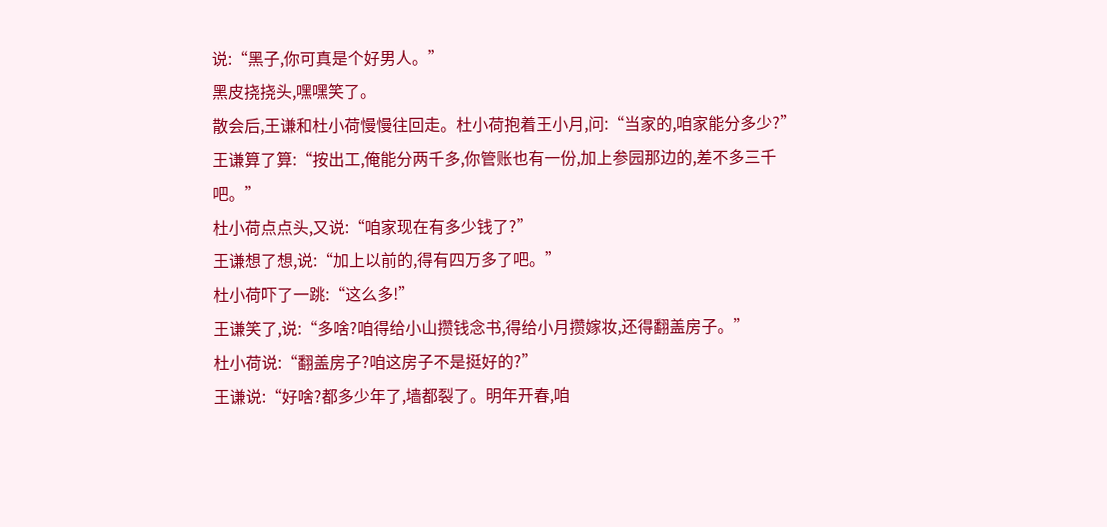说:“黑子,你可真是个好男人。”
黑皮挠挠头,嘿嘿笑了。
散会后,王谦和杜小荷慢慢往回走。杜小荷抱着王小月,问:“当家的,咱家能分多少?”
王谦算了算:“按出工,俺能分两千多,你管账也有一份,加上参园那边的,差不多三千吧。”
杜小荷点点头,又说:“咱家现在有多少钱了?”
王谦想了想,说:“加上以前的,得有四万多了吧。”
杜小荷吓了一跳:“这么多!”
王谦笑了,说:“多啥?咱得给小山攒钱念书,得给小月攒嫁妆,还得翻盖房子。”
杜小荷说:“翻盖房子?咱这房子不是挺好的?”
王谦说:“好啥?都多少年了,墙都裂了。明年开春,咱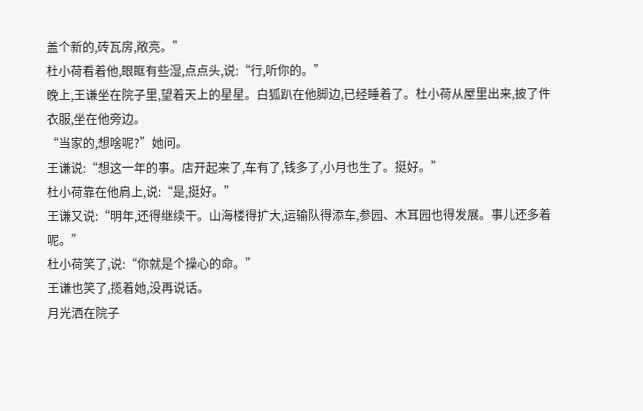盖个新的,砖瓦房,敞亮。”
杜小荷看着他,眼眶有些湿,点点头,说:“行,听你的。”
晚上,王谦坐在院子里,望着天上的星星。白狐趴在他脚边,已经睡着了。杜小荷从屋里出来,披了件衣服,坐在他旁边。
“当家的,想啥呢?”她问。
王谦说:“想这一年的事。店开起来了,车有了,钱多了,小月也生了。挺好。”
杜小荷靠在他肩上,说:“是,挺好。”
王谦又说:“明年,还得继续干。山海楼得扩大,运输队得添车,参园、木耳园也得发展。事儿还多着呢。”
杜小荷笑了,说:“你就是个操心的命。”
王谦也笑了,揽着她,没再说话。
月光洒在院子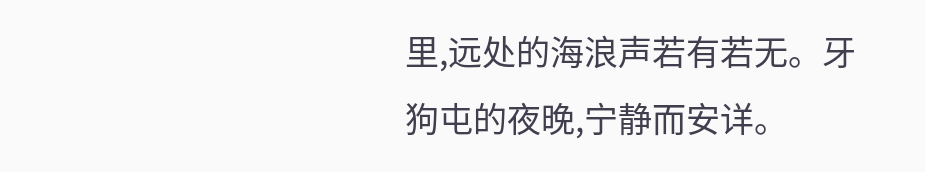里,远处的海浪声若有若无。牙狗屯的夜晚,宁静而安详。